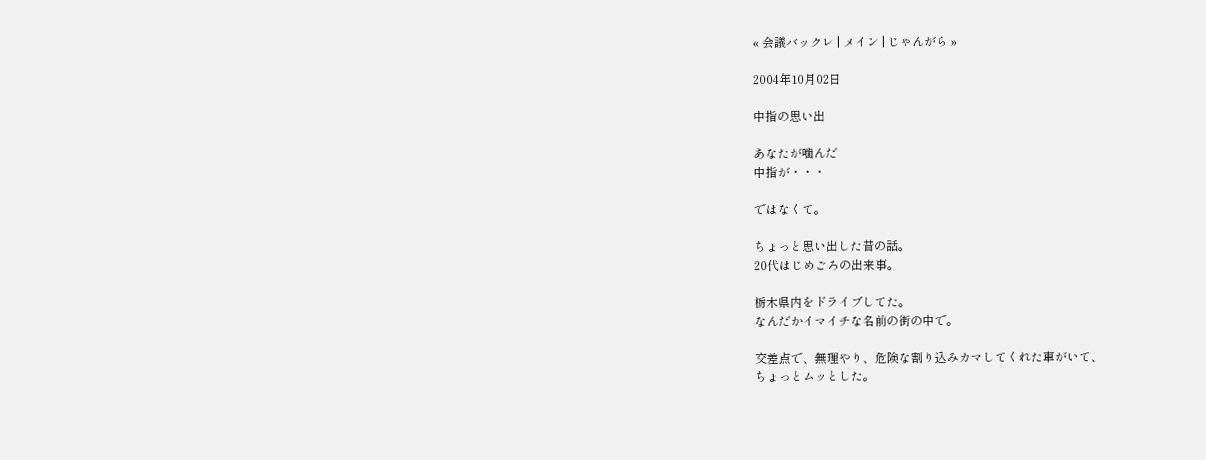« 会議バックレ | メイン | じゃんがら »

2004年10月02日

中指の思い出

あなたが噛んだ
中指が・・・

ではなくて。

ちょっと思い出した昔の話。
20代はじめごろの出来事。

栃木県内をドライブしてた。
なんだかイマイチな名前の街の中で。

交差点で、無理やり、危険な割り込みカマしてくれた車がいて、
ちょっとムッとした。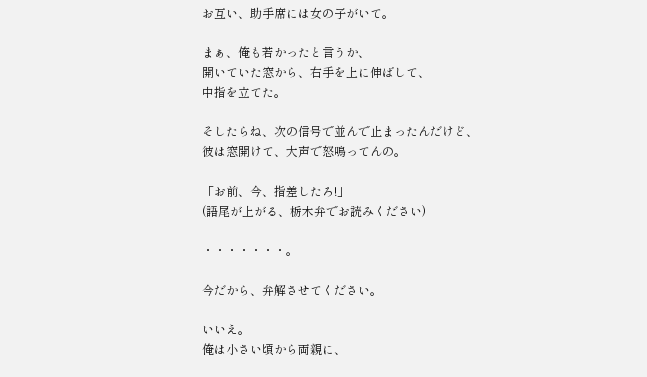お互い、助手席には女の子がいて。

まぁ、俺も若かったと言うか、
開いていた窓から、右手を上に伸ばして、
中指を立てた。

そしたらね、次の信号で並んで止まったんだけど、
彼は窓開けて、大声で怒鳴ってんの。

「お前、今、指差したろ!」
(語尾が上がる、栃木弁でお読みください)

・・・・・・・。

今だから、弁解させてください。

いいえ。
俺は小さい頃から両親に、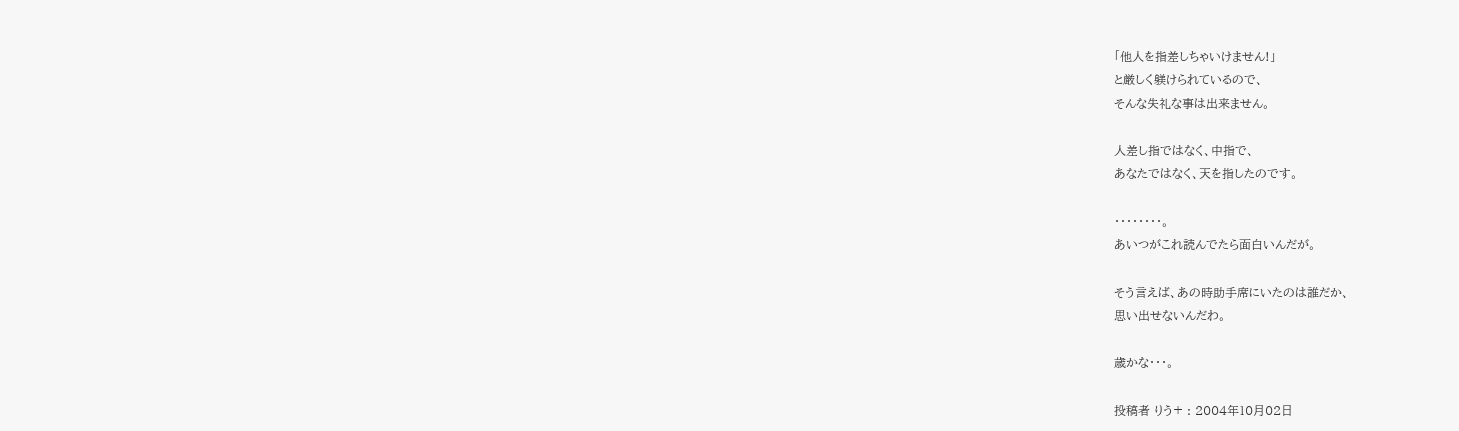「他人を指差しちゃいけません!」
と厳しく躾けられているので、
そんな失礼な事は出来ません。

人差し指ではなく、中指で、
あなたではなく、天を指したのです。

・・・・・・・・。
あいつがこれ読んでたら面白いんだが。

そう言えば、あの時助手席にいたのは誰だか、
思い出せないんだわ。

歳かな・・・。

投稿者 りう+ : 2004年10月02日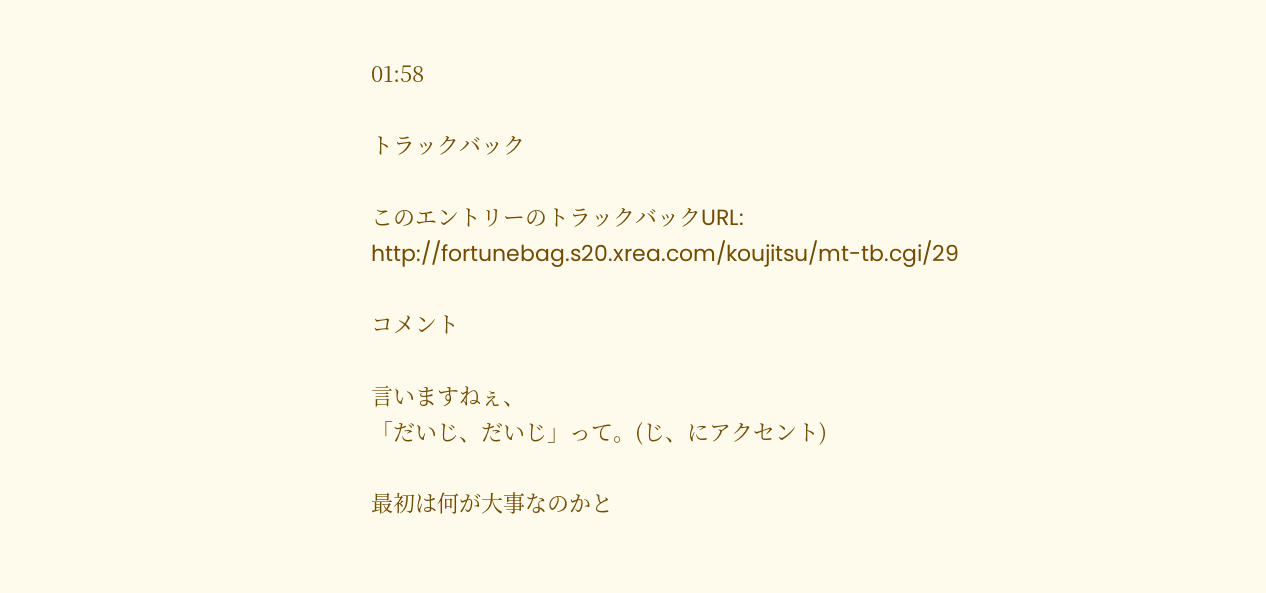01:58

トラックバック

このエントリーのトラックバックURL:
http://fortunebag.s20.xrea.com/koujitsu/mt-tb.cgi/29

コメント

言いますねぇ、
「だいじ、だいじ」って。(じ、にアクセント)

最初は何が大事なのかと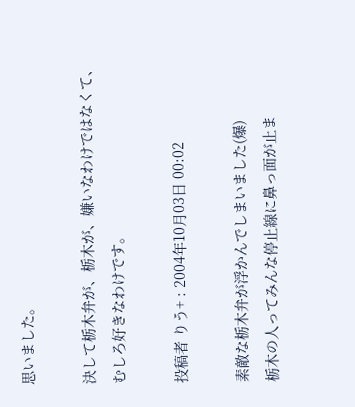思いました。

決して栃木弁が、栃木が、嫌いなわけではなくて、
むしろ好きなわけです。

投稿者 りう+ : 2004年10月03日 00:02

素敵な栃木弁が浮かんでしまいました(爆)
栃木の人ってみんな停止線に鼻っ面が止ま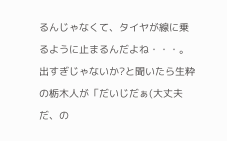るんじゃなくて、タイヤが線に乗るように止まるんだよね・・・。出すぎじゃないか?と聞いたら生粋の栃木人が「だいじだぁ(大丈夫だ、の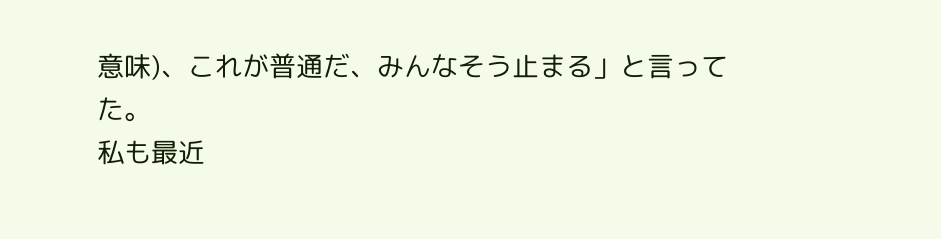意味)、これが普通だ、みんなそう止まる」と言ってた。
私も最近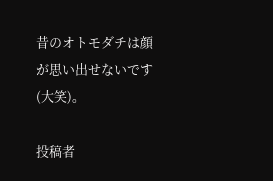昔のオトモダチは顔が思い出せないです(大笑)。

投稿者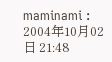maminami : 2004年10月02日 21:48